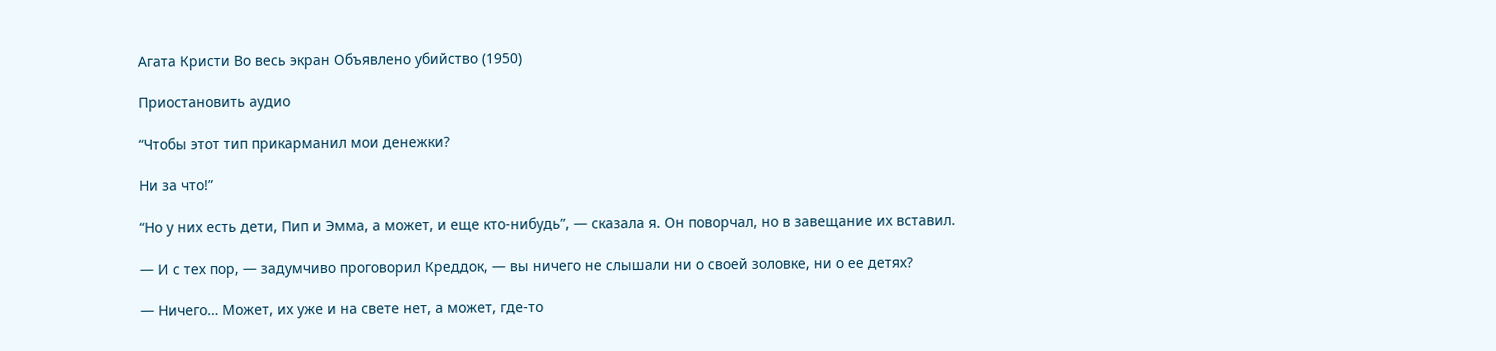Агата Кристи Во весь экран Объявлено убийство (1950)

Приостановить аудио

“Чтобы этот тип прикарманил мои денежки?

Ни за что!”

“Но у них есть дети, Пип и Эмма, а может, и еще кто-нибудь”, — сказала я. Он поворчал, но в завещание их вставил.

— И с тех пор, — задумчиво проговорил Креддок, — вы ничего не слышали ни о своей золовке, ни о ее детях?

— Ничего… Может, их уже и на свете нет, а может, где-то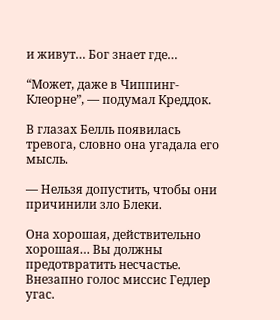и живут… Бог знает где…

“Может, даже в Чиппинг-Клеорне”, — подумал Креддок.

В глазах Белль появилась тревога, словно она угадала его мысль.

— Нельзя допустить, чтобы они причинили зло Блеки.

Она хорошая, действительно хорошая… Вы должны предотвратить несчастье. Внезапно голос миссис Гедлер угас.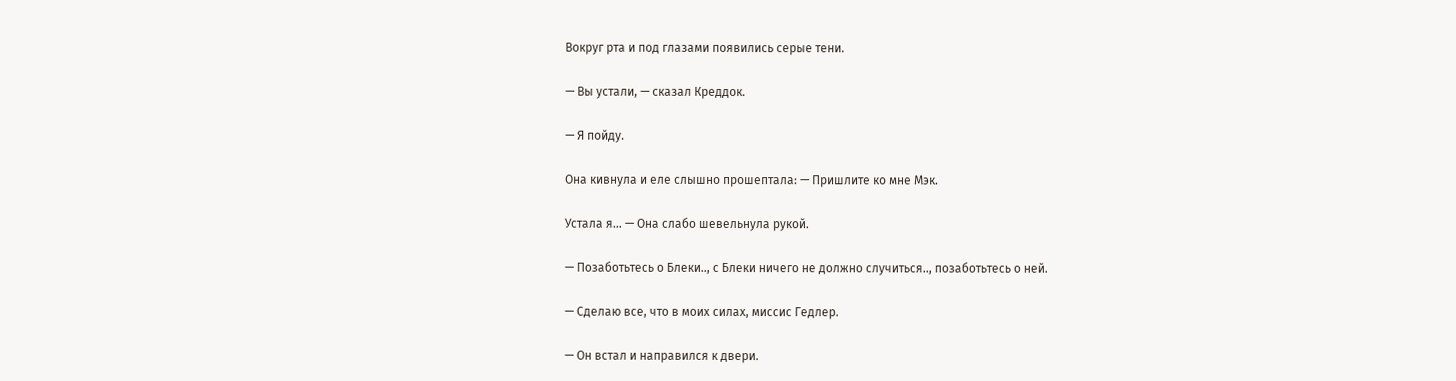Вокруг рта и под глазами появились серые тени.

— Вы устали, — сказал Креддок.

— Я пойду.

Она кивнула и еле слышно прошептала: — Пришлите ко мне Мэк.

Устала я… — Она слабо шевельнула рукой.

— Позаботьтесь о Блеки.., с Блеки ничего не должно случиться.., позаботьтесь о ней.

— Сделаю все, что в моих силах, миссис Гедлер.

— Он встал и направился к двери.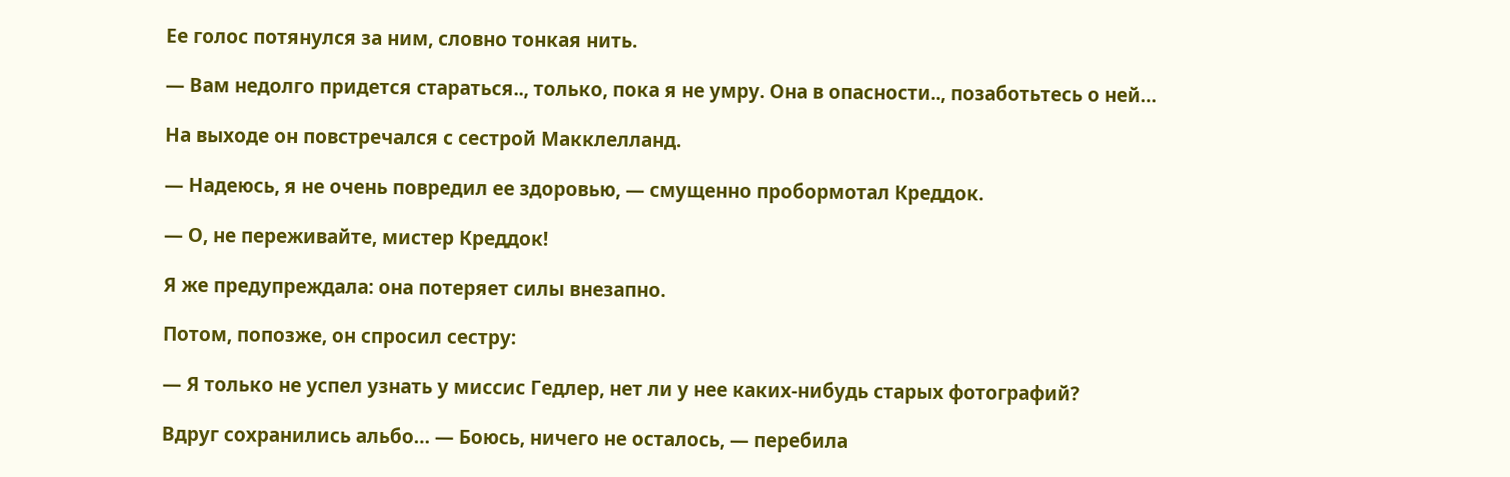Ее голос потянулся за ним, словно тонкая нить.

— Вам недолго придется стараться.., только, пока я не умру. Она в опасности.., позаботьтесь о ней…

На выходе он повстречался с сестрой Макклелланд.

— Надеюсь, я не очень повредил ее здоровью, — смущенно пробормотал Креддок.

— О, не переживайте, мистер Креддок!

Я же предупреждала: она потеряет силы внезапно.

Потом, попозже, он спросил сестру:

— Я только не успел узнать у миссис Гедлер, нет ли у нее каких-нибудь старых фотографий?

Вдруг сохранились альбо… — Боюсь, ничего не осталось, — перебила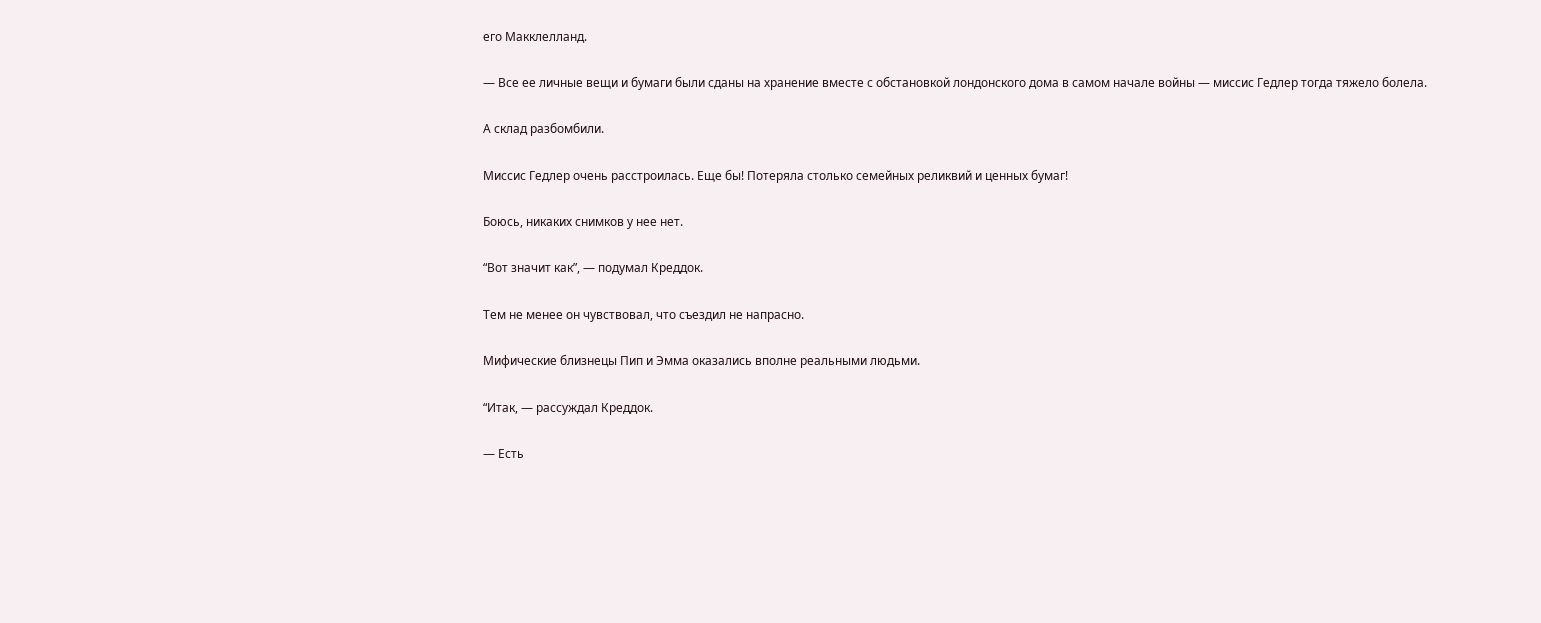его Макклелланд.

— Все ее личные вещи и бумаги были сданы на хранение вместе с обстановкой лондонского дома в самом начале войны — миссис Гедлер тогда тяжело болела.

А склад разбомбили.

Миссис Гедлер очень расстроилась. Еще бы! Потеряла столько семейных реликвий и ценных бумаг!

Боюсь, никаких снимков у нее нет.

“Вот значит как”, — подумал Креддок.

Тем не менее он чувствовал, что съездил не напрасно.

Мифические близнецы Пип и Эмма оказались вполне реальными людьми.

“Итак, — рассуждал Креддок.

— Есть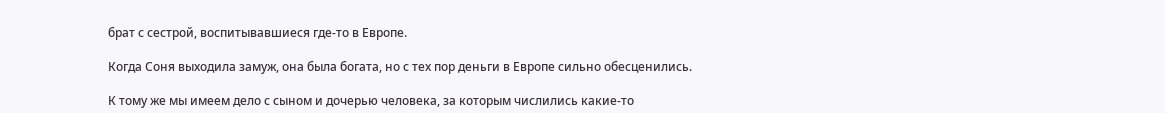брат с сестрой, воспитывавшиеся где-то в Европе.

Когда Соня выходила замуж, она была богата, но с тех пор деньги в Европе сильно обесценились.

К тому же мы имеем дело с сыном и дочерью человека, за которым числились какие-то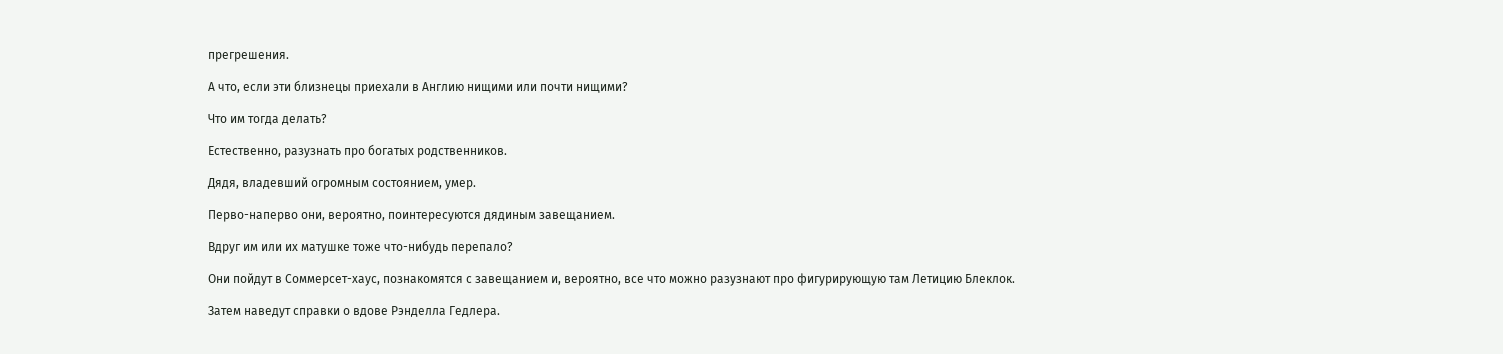прегрешения.

А что, если эти близнецы приехали в Англию нищими или почти нищими?

Что им тогда делать?

Естественно, разузнать про богатых родственников.

Дядя, владевший огромным состоянием, умер.

Перво-наперво они, вероятно, поинтересуются дядиным завещанием.

Вдруг им или их матушке тоже что-нибудь перепало?

Они пойдут в Соммерсет-хаус, познакомятся с завещанием и, вероятно, все что можно разузнают про фигурирующую там Летицию Блеклок.

Затем наведут справки о вдове Рэнделла Гедлера.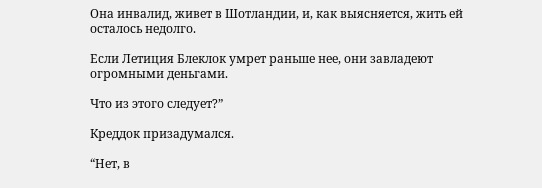Она инвалид, живет в Шотландии, и, как выясняется, жить ей осталось недолго.

Если Летиция Блеклок умрет раньше нее, они завладеют огромными деньгами.

Что из этого следует?”

Креддок призадумался.

“Нет, в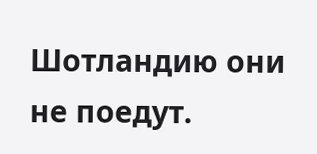Шотландию они не поедут.